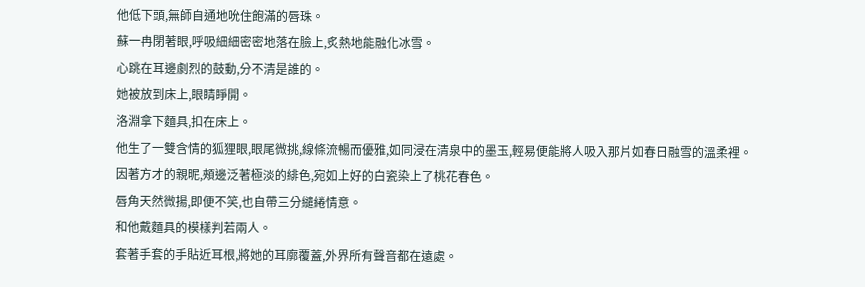他低下頭,無師自通地吮住飽滿的唇珠。
蘇一冉閉著眼,呼吸細細密密地落在臉上,炙熱地能融化冰雪。
心跳在耳邊劇烈的鼓動,分不清是誰的。
她被放到床上,眼睛睜開。
洛淵拿下麵具,扣在床上。
他生了一雙含情的狐狸眼,眼尾微挑,線條流暢而優雅,如同浸在清泉中的墨玉,輕易便能將人吸入那片如春日融雪的溫柔裡。
因著方才的親昵,頰邊泛著極淡的緋色,宛如上好的白瓷染上了桃花春色。
唇角天然微揚,即便不笑,也自帶三分繾綣情意。
和他戴麵具的模樣判若兩人。
套著手套的手貼近耳根,將她的耳廓覆蓋,外界所有聲音都在遠處。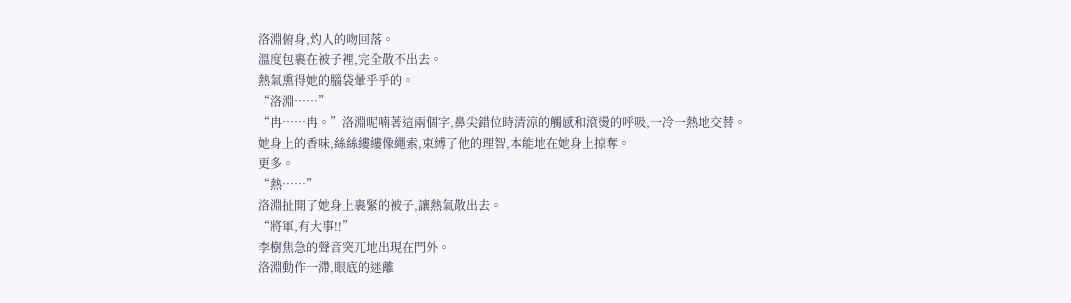洛淵俯身,灼人的吻回落。
溫度包裹在被子裡,完全散不出去。
熱氣熏得她的腦袋暈乎乎的。
“洛淵……”
“冉……冉。”洛淵呢喃著這兩個字,鼻尖錯位時清涼的觸感和滾燙的呼吸,一冷一熱地交替。
她身上的香味,絲絲縷縷像繩索,束縛了他的理智,本能地在她身上掠奪。
更多。
“熱……”
洛淵扯開了她身上裹緊的被子,讓熱氣散出去。
“將軍,有大事!!”
李樹焦急的聲音突兀地出現在門外。
洛淵動作一滯,眼底的迷離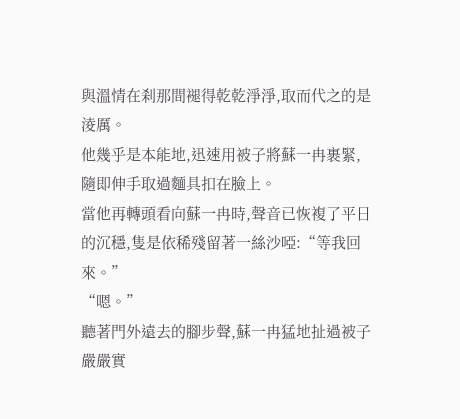與溫情在刹那間褪得乾乾淨淨,取而代之的是淩厲。
他幾乎是本能地,迅速用被子將蘇一冉裹緊,隨即伸手取過麵具扣在臉上。
當他再轉頭看向蘇一冉時,聲音已恢複了平日的沉穩,隻是依稀殘留著一絲沙啞:“等我回來。”
“嗯。”
聽著門外遠去的腳步聲,蘇一冉猛地扯過被子嚴嚴實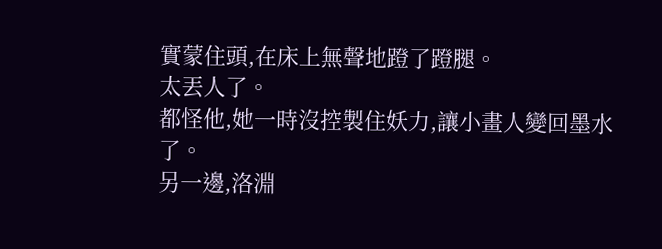實蒙住頭,在床上無聲地蹬了蹬腿。
太丟人了。
都怪他,她一時沒控製住妖力,讓小畫人變回墨水了。
另一邊,洛淵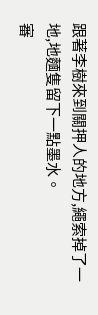跟著李樹來到關押人的地方,繩索掉了一地,地麵隻留下一點墨水。
審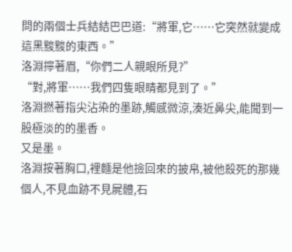問的兩個士兵結結巴巴道:“將軍,它……它突然就變成這黑黢黢的東西。”
洛淵擰著眉,“你們二人親眼所見?”
“對,將軍……我們四隻眼睛都見到了。”
洛淵撚著指尖沾染的墨跡,觸感微涼,湊近鼻尖,能聞到一股極淡的的墨香。
又是墨。
洛淵按著胸口,裡麵是他撿回來的披帛,被他殺死的那幾個人,不見血跡不見屍體,石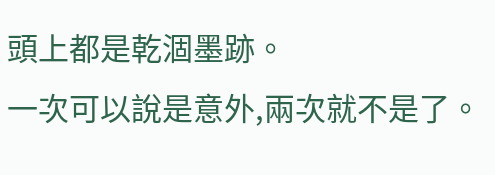頭上都是乾涸墨跡。
一次可以說是意外,兩次就不是了。